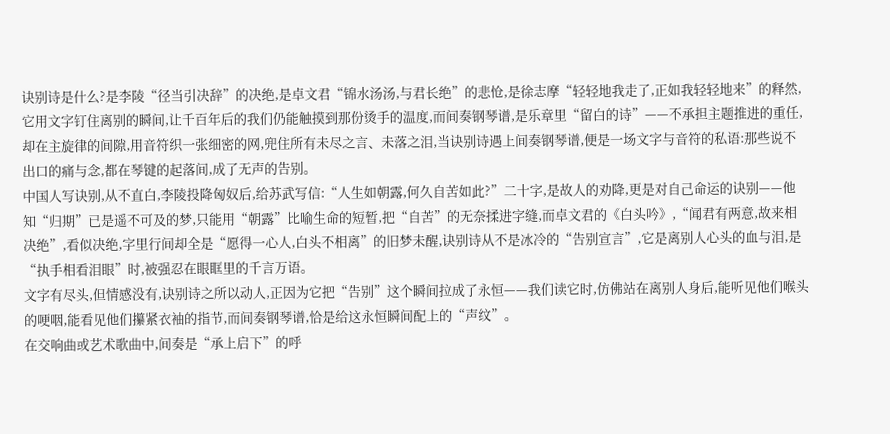诀别诗是什么?是李陵“径当引决辞”的决绝,是卓文君“锦水汤汤,与君长绝”的悲怆,是徐志摩“轻轻地我走了,正如我轻轻地来”的释然,它用文字钉住离别的瞬间,让千百年后的我们仍能触摸到那份烫手的温度,而间奏钢琴谱,是乐章里“留白的诗”——不承担主题推进的重任,却在主旋律的间隙,用音符织一张细密的网,兜住所有未尽之言、未落之泪,当诀别诗遇上间奏钢琴谱,便是一场文字与音符的私语:那些说不出口的痛与念,都在琴键的起落间,成了无声的告别。
中国人写诀别,从不直白,李陵投降匈奴后,给苏武写信:“人生如朝露,何久自苦如此?”二十字,是故人的劝降,更是对自己命运的诀别——他知“归期”已是遥不可及的梦,只能用“朝露”比喻生命的短暂,把“自苦”的无奈揉进字缝,而卓文君的《白头吟》,“闻君有两意,故来相决绝”,看似决绝,字里行间却全是“愿得一心人,白头不相离”的旧梦未醒,诀别诗从不是冰冷的“告别宣言”,它是离别人心头的血与泪,是“执手相看泪眼”时,被强忍在眼眶里的千言万语。
文字有尽头,但情感没有,诀别诗之所以动人,正因为它把“告别”这个瞬间拉成了永恒——我们读它时,仿佛站在离别人身后,能听见他们喉头的哽咽,能看见他们攥紧衣袖的指节,而间奏钢琴谱,恰是给这永恒瞬间配上的“声纹”。
在交响曲或艺术歌曲中,间奏是“承上启下”的呼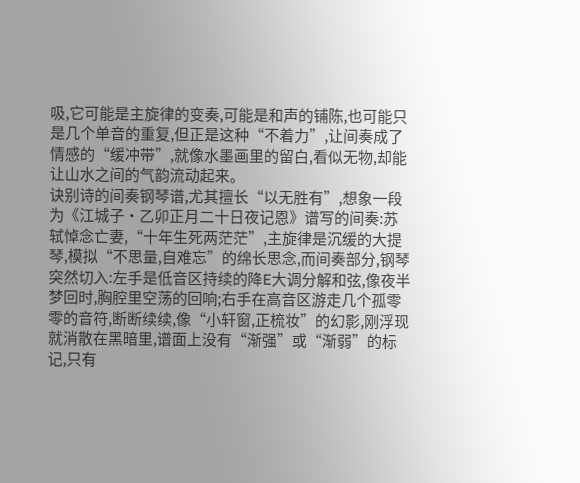吸,它可能是主旋律的变奏,可能是和声的铺陈,也可能只是几个单音的重复,但正是这种“不着力”,让间奏成了情感的“缓冲带”,就像水墨画里的留白,看似无物,却能让山水之间的气韵流动起来。
诀别诗的间奏钢琴谱,尤其擅长“以无胜有”,想象一段为《江城子·乙卯正月二十日夜记恩》谱写的间奏:苏轼悼念亡妻,“十年生死两茫茫”,主旋律是沉缓的大提琴,模拟“不思量,自难忘”的绵长思念,而间奏部分,钢琴突然切入:左手是低音区持续的降E大调分解和弦,像夜半梦回时,胸腔里空荡的回响;右手在高音区游走几个孤零零的音符,断断续续,像“小轩窗,正梳妆”的幻影,刚浮现就消散在黑暗里,谱面上没有“渐强”或“渐弱”的标记,只有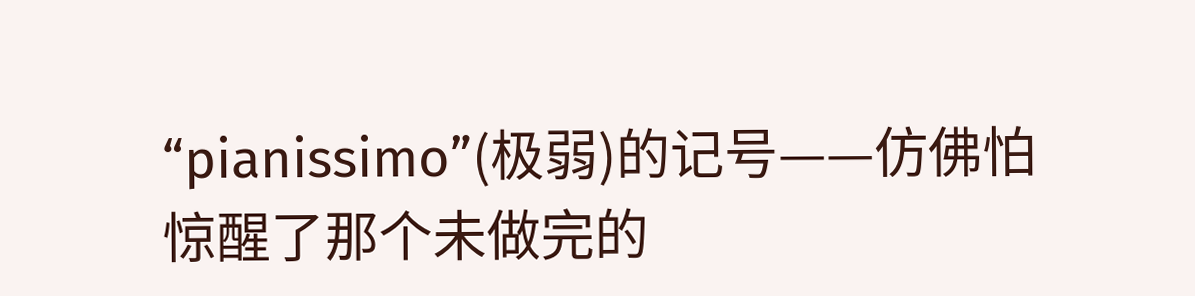“pianissimo”(极弱)的记号——仿佛怕惊醒了那个未做完的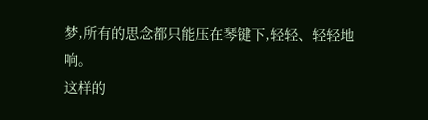梦,所有的思念都只能压在琴键下,轻轻、轻轻地响。
这样的